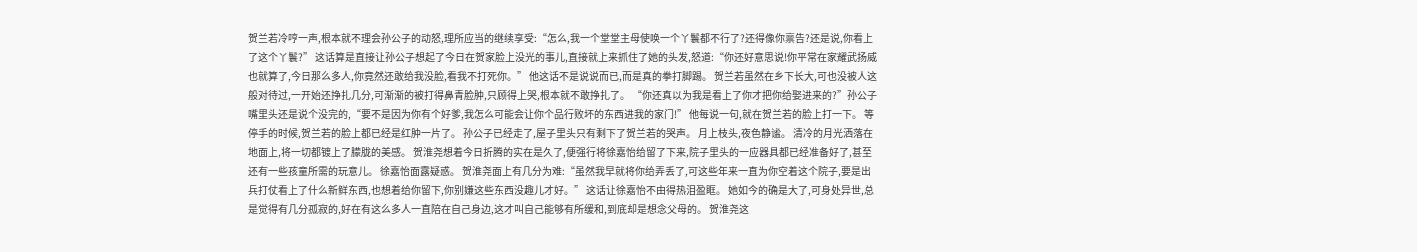贺兰若冷哼一声,根本就不理会孙公子的动怒,理所应当的继续享受:“怎么,我一个堂堂主母使唤一个丫鬟都不行了?还得像你禀告?还是说,你看上了这个丫鬟?” 这话算是直接让孙公子想起了今日在贺家脸上没光的事儿,直接就上来抓住了她的头发,怒道:“你还好意思说!你平常在家耀武扬威也就算了,今日那么多人,你竟然还敢给我没脸,看我不打死你。” 他这话不是说说而已,而是真的拳打脚踢。 贺兰若虽然在乡下长大,可也没被人这般对待过,一开始还挣扎几分,可渐渐的被打得鼻青脸肿,只顾得上哭,根本就不敢挣扎了。 “你还真以为我是看上了你才把你给娶进来的?”孙公子嘴里头还是说个没完的,“要不是因为你有个好爹,我怎么可能会让你个品行败坏的东西进我的家门!” 他每说一句,就在贺兰若的脸上打一下。 等停手的时候,贺兰若的脸上都已经是红肿一片了。 孙公子已经走了,屋子里头只有剩下了贺兰若的哭声。 月上枝头,夜色静谧。 清冷的月光洒落在地面上,将一切都镀上了朦胧的美感。 贺淮尧想着今日折腾的实在是久了,便强行将徐嘉怡给留了下来,院子里头的一应器具都已经准备好了,甚至还有一些孩童所需的玩意儿。 徐嘉怡面露疑惑。 贺淮尧面上有几分为难:“虽然我早就将你给弄丢了,可这些年来一直为你空着这个院子,要是出兵打仗看上了什么新鲜东西,也想着给你留下,你别嫌这些东西没趣儿才好。” 这话让徐嘉怡不由得热泪盈眶。 她如今的确是大了,可身处异世,总是觉得有几分孤寂的,好在有这么多人一直陪在自己身边,这才叫自己能够有所缓和,到底却是想念父母的。 贺淮尧这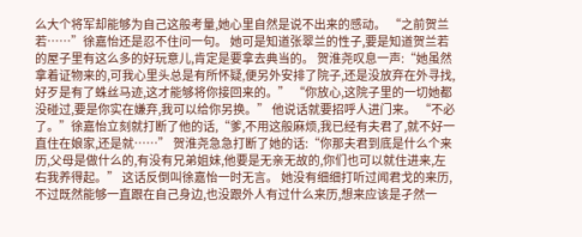么大个将军却能够为自己这般考量,她心里自然是说不出来的感动。 “之前贺兰若……”徐嘉怡还是忍不住问一句。 她可是知道张翠兰的性子,要是知道贺兰若的屋子里有这么多的好玩意儿,肯定是要拿去典当的。 贺淮尧叹息一声:“她虽然拿着证物来的,可我心里头总是有所怀疑,便另外安排了院子,还是没放弃在外寻找,好歹是有了蛛丝马迹,这才能够将你接回来的。” “你放心,这院子里的一切她都没碰过,要是你实在嫌弃,我可以给你另换。” 他说话就要招呼人进门来。 “不必了。”徐嘉怡立刻就打断了他的话,“爹,不用这般麻烦,我已经有夫君了,就不好一直住在娘家,还是就……” 贺淮尧急急打断了她的话:“你那夫君到底是什么个来历,父母是做什么的,有没有兄弟姐妹,他要是无亲无故的,你们也可以就住进来,左右我养得起。” 这话反倒叫徐嘉怡一时无言。 她没有细细打听过闻君戈的来历,不过既然能够一直跟在自己身边,也没跟外人有过什么来历,想来应该是孑然一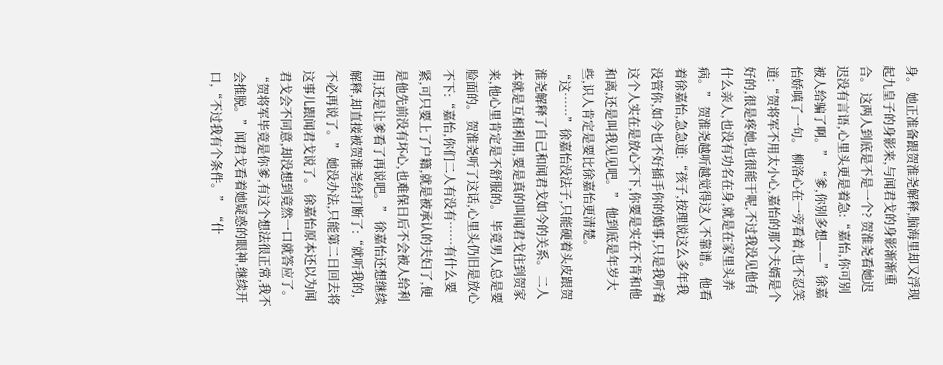身。 她正准备跟贺淮尧解释,脑海里却又浮现起九皇子的身影来,与闻君戈的身影渐渐重合。 这两人到底是不是一个? 贺淮尧看她迟迟没有言语,心里头更是着急:“嘉怡,你可别被人给骗了啊。” “爹,你别多想——”徐嘉怡娇嗔了一句。 柳洛心在一旁看着,也不忍笑道:“贺将军不用太小心,嘉怡的那个夫婿是个好的,很是疼她,也很能干呢,不过我没见他有什么亲人,也没有功名在身,就是在家里头养病。” 贺淮尧越听越觉得这人不靠谱。 他看着徐嘉怡,急急道:“孩子,按理说这么多年我没管你,如今也不好插手你的婚事,只是我听着这个人实在是放心不下,你要是实在不肯和他和离,还是叫我见见吧。” 他到底是年岁大些,识人肯定是要比徐嘉怡更清楚。 “这……”徐嘉怡没法子,只能硬着头皮跟贺淮尧解释了自己和闻君戈如今的关系。 二人本就是互相利用,要是真的叫闻君戈住到贺家来,他心里肯定是不舒服的。 毕竟男人总是要脸面的。 贺淮尧听了这话,心里头仍旧是放心不下:“嘉怡,你们二人有没有……有什么要紧,可只要上了户籍,就是被承认的夫妇了,便是他先前没有坏心,也难保日后不会被人给利用,还是让爹看了再说吧。” 徐嘉怡还想继续解释,却直接被贺淮尧给打断了:“就听我的,不必再说了。” 她没办法,只能第二日回去将这事儿跟闻君戈说了。 徐嘉怡原本还以为闻君戈会不同意,却没想到竟然一口就答应了。 “贺将军毕竟是你爹,有这个想法很正常,我不会推脱。”闻君戈看着她疑惑的眼神,继续开口,“不过我有个条件。” “什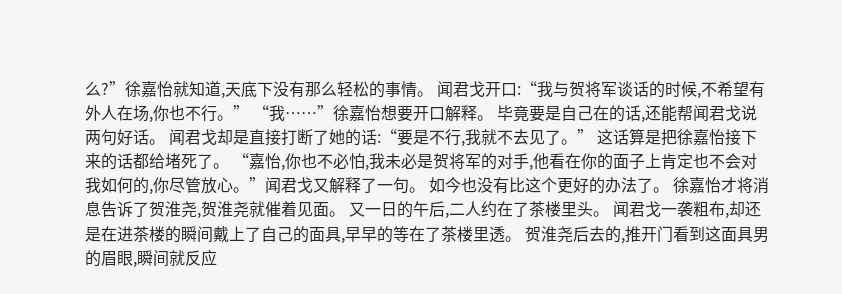么?”徐嘉怡就知道,天底下没有那么轻松的事情。 闻君戈开口:“我与贺将军谈话的时候,不希望有外人在场,你也不行。” “我……”徐嘉怡想要开口解释。 毕竟要是自己在的话,还能帮闻君戈说两句好话。 闻君戈却是直接打断了她的话:“要是不行,我就不去见了。” 这话算是把徐嘉怡接下来的话都给堵死了。 “嘉怡,你也不必怕,我未必是贺将军的对手,他看在你的面子上肯定也不会对我如何的,你尽管放心。”闻君戈又解释了一句。 如今也没有比这个更好的办法了。 徐嘉怡才将消息告诉了贺淮尧,贺淮尧就催着见面。 又一日的午后,二人约在了茶楼里头。 闻君戈一袭粗布,却还是在进茶楼的瞬间戴上了自己的面具,早早的等在了茶楼里透。 贺淮尧后去的,推开门看到这面具男的眉眼,瞬间就反应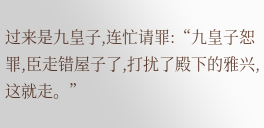过来是九皇子,连忙请罪:“九皇子恕罪,臣走错屋子了,打扰了殿下的雅兴,这就走。”